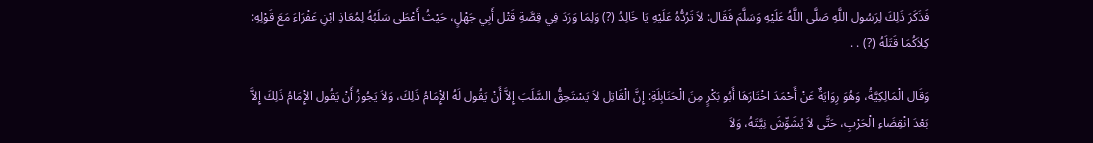فَذَكَرَ ذَلِكَ لِرَسُول اللَّهِ صَلَّى اللَّهُ عَلَيْهِ وَسَلَّمَ فَقَال: لاَ تَرُدُّهُ عَلَيْهِ يَا خَالِدُ (?) وَلِمَا وَرَدَ فِي قِصَّةِ قَتْل أَبِي جَهْلٍ، حَيْثُ أَعْطَى سَلَبُهُ لِمُعَاذِ ابْنِ عَفْرَاءَ مَعَ قَوْلِهِ: كِلاَكُمَا قَتَلَهُ (?) . .

وَقَال الْمَالِكِيَّةُ، وَهُوَ رِوَايَةٌ عَنْ أَحْمَدَ اخْتَارَهَا أَبُو بَكْرٍ مِنَ الْحَنَابِلَةِ: إِنَّ الْقَاتِل لاَ يَسْتَحِقُّ السَّلَبَ إِلاَّ أَنْ يَقُول لَهُ الإِْمَامُ ذَلِكَ، وَلاَ يَجُوزُ أَنْ يَقُول الإِْمَامُ ذَلِكَ إِلاَّ بَعْدَ انْقِضَاءِ الْحَرْبِ، حَتَّى لاَ يُشَوِّشَ نِيَّتَهُ، وَلاَ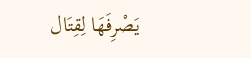يَصْرِفَهَا لِقِتَال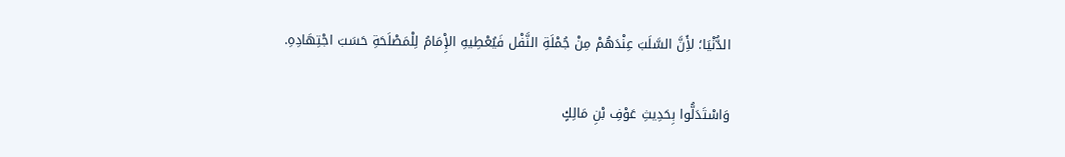الدُّنْيَا؛ لأَِنَّ السَّلَبَ عِنْدَهُمْ مِنْ جُمْلَةِ النَّفْل فَيُعْطِيهِ الإِْمَامُ لِلْمَصْلَحَةِ حَسَبَ اجْتِهَادِهِ.

وَاسْتَدَلُّوا بِحَدِيثِ عَوْفِ بْنِ مَالِكٍ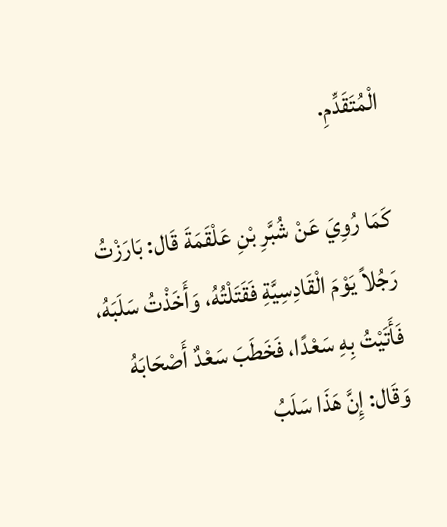الْمُتَقَدِّمِ.

كَمَا رُوِيَ عَنْ شُبَّرِ بْنِ عَلْقَمَةَ قَال: بَارَزْتُ رَجُلاً يَوْمَ الْقَادِسِيَّةِ فَقَتَلْتُهُ، وَأَخَذْتُ سَلَبَهُ، فَأَتَيْتُ بِهِ سَعْدًا، فَخَطَبَ سَعْدٌ أَصْحَابَهُ وَقَال: إِنَّ هَذَا سَلَبُ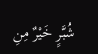شُبَّرٍ خَيْرٌ مِنِ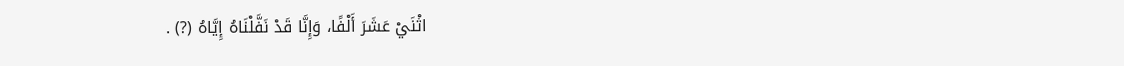اثْنَيْ عَشَرَ أَلْفًا، وَإِنَّا قَدْ نَفَّلْنَاهُ إِيَّاهُ (?) .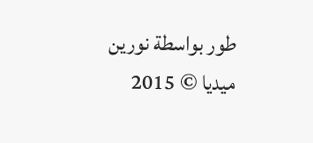طور بواسطة نورين ميديا © 2015